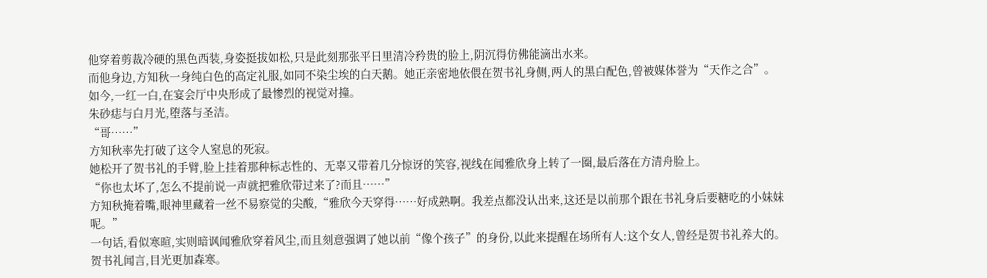他穿着剪裁冷硬的黑色西装,身姿挺拔如松,只是此刻那张平日里清冷矜贵的脸上,阴沉得仿佛能滴出水来。
而他身边,方知秋一身纯白色的高定礼服,如同不染尘埃的白天鹅。她正亲密地依偎在贺书礼身侧,两人的黑白配色,曾被媒体誉为“天作之合”。
如今,一红一白,在宴会厅中央形成了最惨烈的视觉对撞。
朱砂痣与白月光,堕落与圣洁。
“哥……”
方知秋率先打破了这令人窒息的死寂。
她松开了贺书礼的手臂,脸上挂着那种标志性的、无辜又带着几分惊讶的笑容,视线在闻雅欣身上转了一圈,最后落在方清舟脸上。
“你也太坏了,怎么不提前说一声就把雅欣带过来了?而且……”
方知秋掩着嘴,眼神里藏着一丝不易察觉的尖酸,“雅欣今天穿得……好成熟啊。我差点都没认出来,这还是以前那个跟在书礼身后要糖吃的小妹妹呢。”
一句话,看似寒暄,实则暗讽闻雅欣穿着风尘,而且刻意强调了她以前“像个孩子”的身份,以此来提醒在场所有人:这个女人,曾经是贺书礼养大的。
贺书礼闻言,目光更加森寒。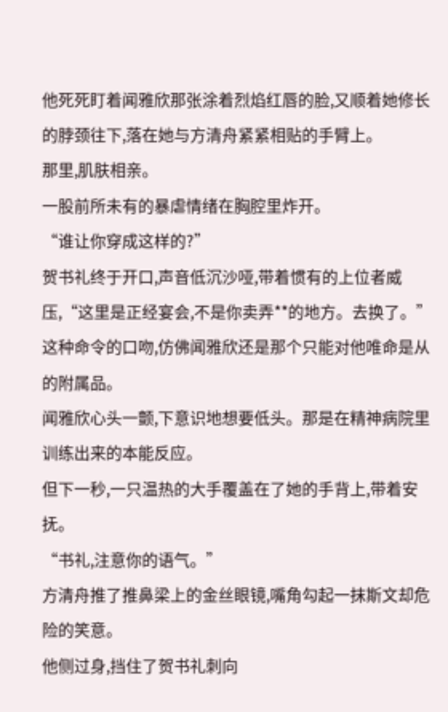他死死盯着闻雅欣那张涂着烈焰红唇的脸,又顺着她修长的脖颈往下,落在她与方清舟紧紧相贴的手臂上。
那里,肌肤相亲。
一股前所未有的暴虐情绪在胸腔里炸开。
“谁让你穿成这样的?”
贺书礼终于开口,声音低沉沙哑,带着惯有的上位者威压,“这里是正经宴会,不是你卖弄**的地方。去换了。”
这种命令的口吻,仿佛闻雅欣还是那个只能对他唯命是从的附属品。
闻雅欣心头一颤,下意识地想要低头。那是在精神病院里训练出来的本能反应。
但下一秒,一只温热的大手覆盖在了她的手背上,带着安抚。
“书礼,注意你的语气。”
方清舟推了推鼻梁上的金丝眼镜,嘴角勾起一抹斯文却危险的笑意。
他侧过身,挡住了贺书礼刺向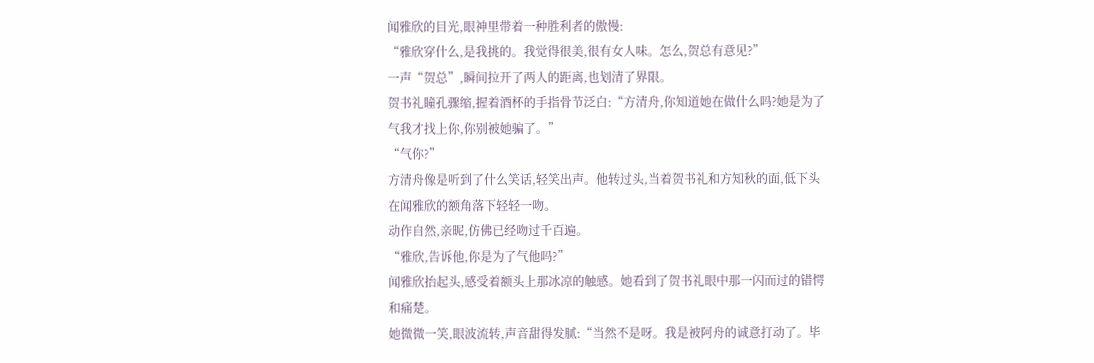闻雅欣的目光,眼神里带着一种胜利者的傲慢:
“雅欣穿什么,是我挑的。我觉得很美,很有女人味。怎么,贺总有意见?”
一声“贺总”,瞬间拉开了两人的距离,也划清了界限。
贺书礼瞳孔骤缩,握着酒杯的手指骨节泛白:“方清舟,你知道她在做什么吗?她是为了气我才找上你,你别被她骗了。”
“气你?”
方清舟像是听到了什么笑话,轻笑出声。他转过头,当着贺书礼和方知秋的面,低下头在闻雅欣的额角落下轻轻一吻。
动作自然,亲昵,仿佛已经吻过千百遍。
“雅欣,告诉他,你是为了气他吗?”
闻雅欣抬起头,感受着额头上那冰凉的触感。她看到了贺书礼眼中那一闪而过的错愕和痛楚。
她微微一笑,眼波流转,声音甜得发腻:“当然不是呀。我是被阿舟的诚意打动了。毕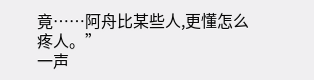竟……阿舟比某些人,更懂怎么疼人。”
一声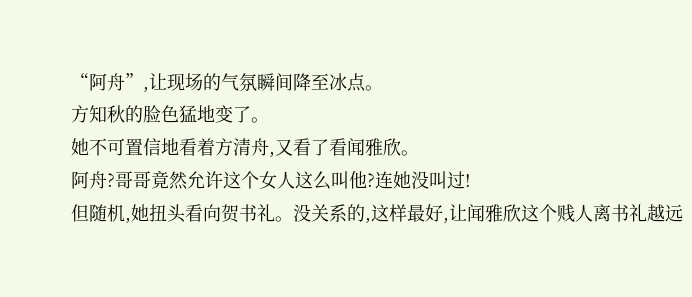“阿舟”,让现场的气氛瞬间降至冰点。
方知秋的脸色猛地变了。
她不可置信地看着方清舟,又看了看闻雅欣。
阿舟?哥哥竟然允许这个女人这么叫他?连她没叫过!
但随机,她扭头看向贺书礼。没关系的,这样最好,让闻雅欣这个贱人离书礼越远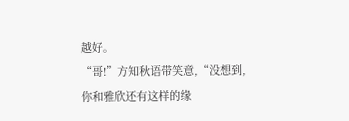越好。
“哥!”方知秋语带笑意,“没想到,你和雅欣还有这样的缘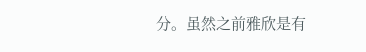分。虽然之前雅欣是有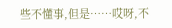些不懂事,但是……哎呀,不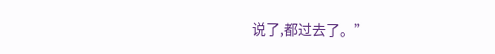说了,都过去了。”